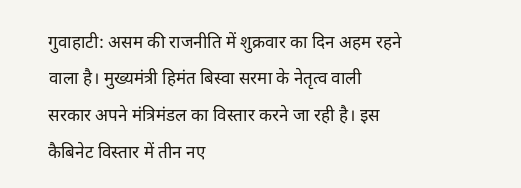गुवाहाटी: असम की राजनीति में शुक्रवार का दिन अहम रहने वाला है। मुख्यमंत्री हिमंत बिस्वा सरमा के नेतृत्व वाली सरकार अपने मंत्रिमंडल का विस्तार करने जा रही है। इस कैबिनेट विस्तार में तीन नए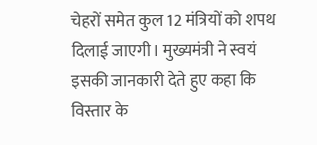चेहरों समेत कुल 12 मंत्रियों को शपथ दिलाई जाएगी। मुख्यमंत्री ने स्वयं इसकी जानकारी देते हुए कहा कि विस्तार के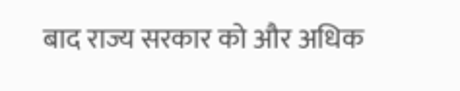बाद राज्य सरकार को और अधिक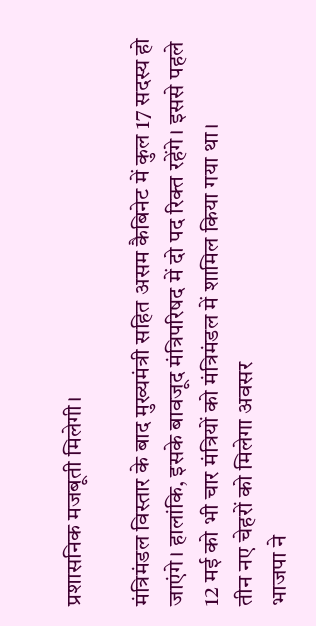प्रशासनिक मजबूती मिलेगी।

मंत्रिमंडल विस्तार के बाद मुख्यमंत्री सहित असम कैबिनेट में कुल 17 सदस्य हो जाएंगे। हालांकि, इसके बावजूद मंत्रिपरिषद में दो पद रिक्त रहेंगे। इससे पहले 12 मई को भी चार मंत्रियों को मंत्रिमंडल में शामिल किया गया था।
तीन नए चेहरों को मिलेगा अवसर
भाजपा ने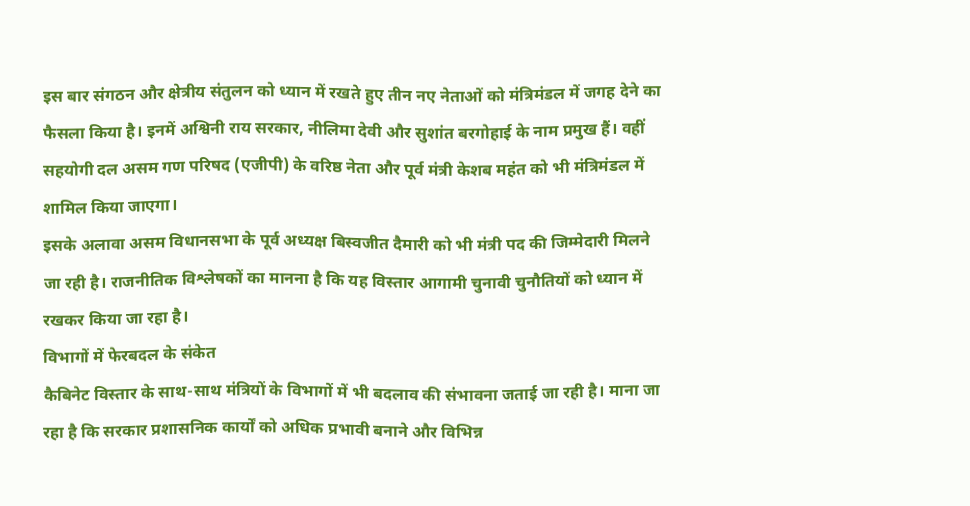इस बार संगठन और क्षेत्रीय संतुलन को ध्यान में रखते हुए तीन नए नेताओं को मंत्रिमंडल में जगह देने का फैसला किया है। इनमें अश्विनी राय सरकार, नीलिमा देवी और सुशांत बरगोहाई के नाम प्रमुख हैं। वहीं सहयोगी दल असम गण परिषद (एजीपी) के वरिष्ठ नेता और पूर्व मंत्री केशब महंत को भी मंत्रिमंडल में शामिल किया जाएगा।
इसके अलावा असम विधानसभा के पूर्व अध्यक्ष बिस्वजीत दैमारी को भी मंत्री पद की जिम्मेदारी मिलने जा रही है। राजनीतिक विश्लेषकों का मानना है कि यह विस्तार आगामी चुनावी चुनौतियों को ध्यान में रखकर किया जा रहा है।
विभागों में फेरबदल के संकेत
कैबिनेट विस्तार के साथ-साथ मंत्रियों के विभागों में भी बदलाव की संभावना जताई जा रही है। माना जा रहा है कि सरकार प्रशासनिक कार्यों को अधिक प्रभावी बनाने और विभिन्न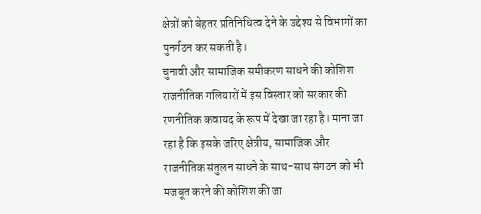क्षेत्रों को बेहतर प्रतिनिधित्व देने के उद्देश्य से विभागों का पुनर्गठन कर सकती है।
चुनावी और सामाजिक समीकरण साधने की कोशिश
राजनीतिक गलियारों में इस विस्तार को सरकार की रणनीतिक कवायद के रूप में देखा जा रहा है। माना जा रहा है कि इसके जरिए क्षेत्रीय, सामाजिक और राजनीतिक संतुलन साधने के साथ-साथ संगठन को भी मजबूत करने की कोशिश की जा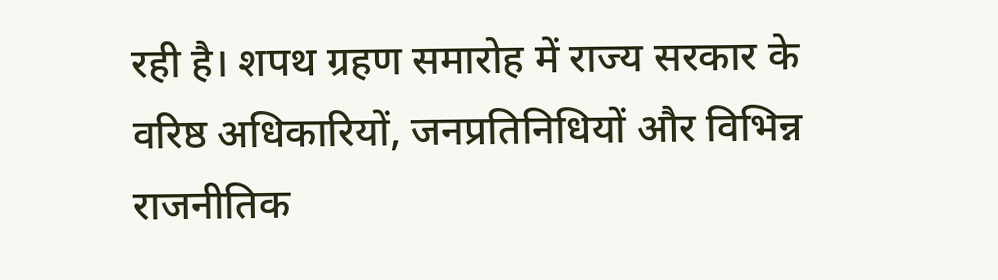रही है। शपथ ग्रहण समारोह में राज्य सरकार के वरिष्ठ अधिकारियों, जनप्रतिनिधियों और विभिन्न राजनीतिक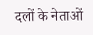दलों के नेताओं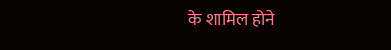के शामिल होने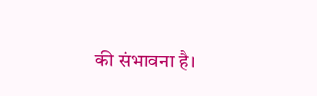की संभावना है।